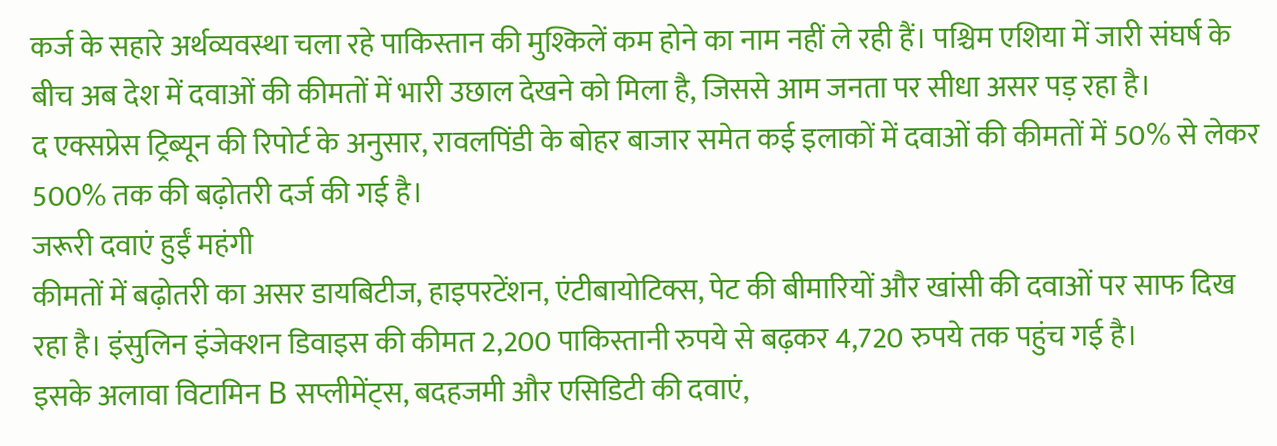कर्ज के सहारे अर्थव्यवस्था चला रहे पाकिस्तान की मुश्किलें कम होने का नाम नहीं ले रही हैं। पश्चिम एशिया में जारी संघर्ष के बीच अब देश में दवाओं की कीमतों में भारी उछाल देखने को मिला है, जिससे आम जनता पर सीधा असर पड़ रहा है।
द एक्सप्रेस ट्रिब्यून की रिपोर्ट के अनुसार, रावलपिंडी के बोहर बाजार समेत कई इलाकों में दवाओं की कीमतों में 50% से लेकर 500% तक की बढ़ोतरी दर्ज की गई है।
जरूरी दवाएं हुईं महंगी
कीमतों में बढ़ोतरी का असर डायबिटीज, हाइपरटेंशन, एंटीबायोटिक्स, पेट की बीमारियों और खांसी की दवाओं पर साफ दिख रहा है। इंसुलिन इंजेक्शन डिवाइस की कीमत 2,200 पाकिस्तानी रुपये से बढ़कर 4,720 रुपये तक पहुंच गई है।
इसके अलावा विटामिन B सप्लीमेंट्स, बदहजमी और एसिडिटी की दवाएं,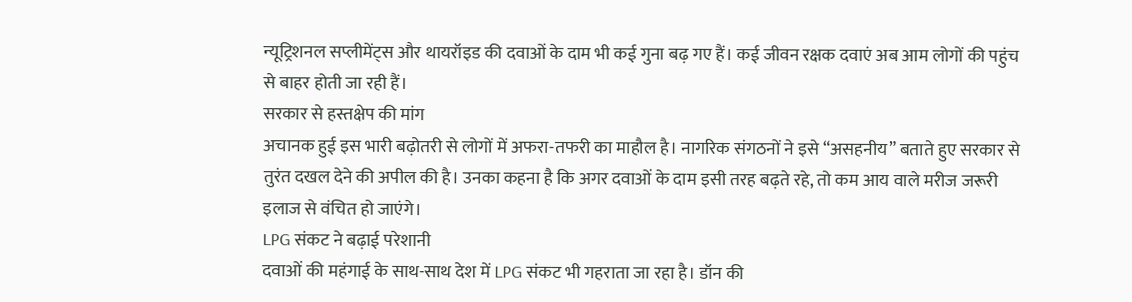न्यूट्रिशनल सप्लीमेंट्स और थायरॉइड की दवाओं के दाम भी कई गुना बढ़ गए हैं। कई जीवन रक्षक दवाएं अब आम लोगों की पहुंच से बाहर होती जा रही हैं।
सरकार से हस्तक्षेप की मांग
अचानक हुई इस भारी बढ़ोतरी से लोगों में अफरा-तफरी का माहौल है। नागरिक संगठनों ने इसे “असहनीय” बताते हुए सरकार से तुरंत दखल देने की अपील की है। उनका कहना है कि अगर दवाओं के दाम इसी तरह बढ़ते रहे, तो कम आय वाले मरीज जरूरी इलाज से वंचित हो जाएंगे।
LPG संकट ने बढ़ाई परेशानी
दवाओं की महंगाई के साथ-साथ देश में LPG संकट भी गहराता जा रहा है। डॉन की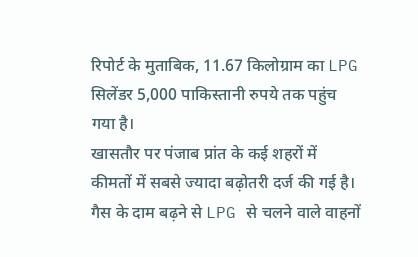रिपोर्ट के मुताबिक, 11.67 किलोग्राम का LPG सिलेंडर 5,000 पाकिस्तानी रुपये तक पहुंच गया है।
खासतौर पर पंजाब प्रांत के कई शहरों में कीमतों में सबसे ज्यादा बढ़ोतरी दर्ज की गई है। गैस के दाम बढ़ने से LPG से चलने वाले वाहनों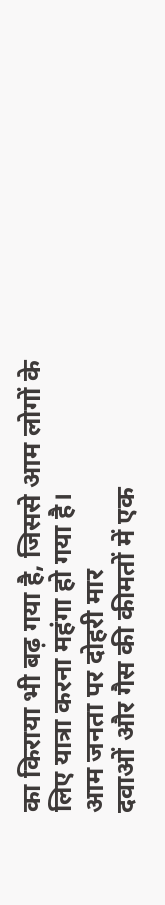का किराया भी बढ़ गया है, जिससे आम लोगों के लिए यात्रा करना महंगा हो गया है।
आम जनता पर दोहरी मार
दवाओं और गैस की कीमतों में एक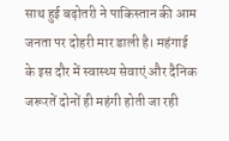साथ हुई बढ़ोतरी ने पाकिस्तान की आम जनता पर दोहरी मार डाली है। महंगाई के इस दौर में स्वास्थ्य सेवाएं और दैनिक जरूरतें दोनों ही महंगी होती जा रही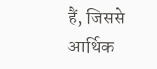हैं, जिससे आर्थिक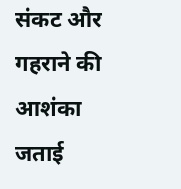संकट और गहराने की आशंका जताई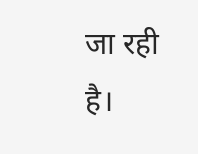जा रही है।